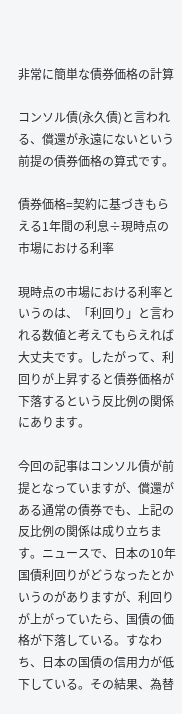非常に簡単な債券価格の計算

コンソル債(永久債)と言われる、償還が永遠にないという前提の債券価格の算式です。

債券価格=契約に基づきもらえる1年間の利息÷現時点の市場における利率

現時点の市場における利率というのは、「利回り」と言われる数値と考えてもらえれば大丈夫です。したがって、利回りが上昇すると債券価格が下落するという反比例の関係にあります。

今回の記事はコンソル債が前提となっていますが、償還がある通常の債券でも、上記の反比例の関係は成り立ちます。ニュースで、日本の10年国債利回りがどうなったとかいうのがありますが、利回りが上がっていたら、国債の価格が下落している。すなわち、日本の国債の信用力が低下している。その結果、為替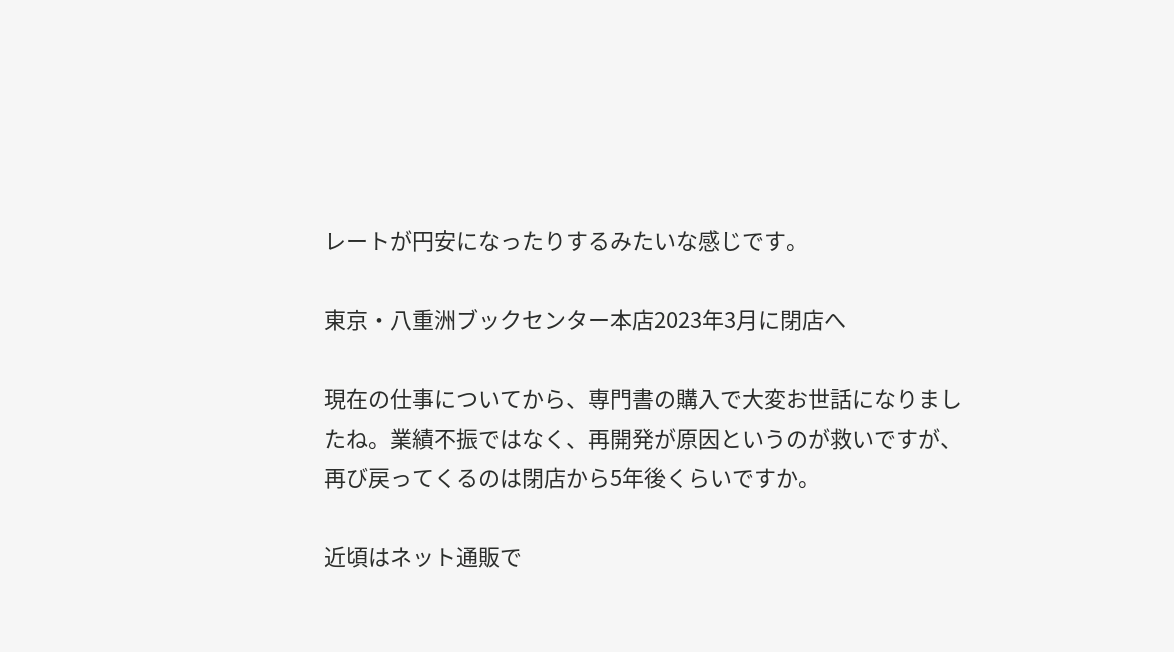レートが円安になったりするみたいな感じです。

東京・八重洲ブックセンター本店2023年3月に閉店へ

現在の仕事についてから、専門書の購入で大変お世話になりましたね。業績不振ではなく、再開発が原因というのが救いですが、再び戻ってくるのは閉店から5年後くらいですか。

近頃はネット通販で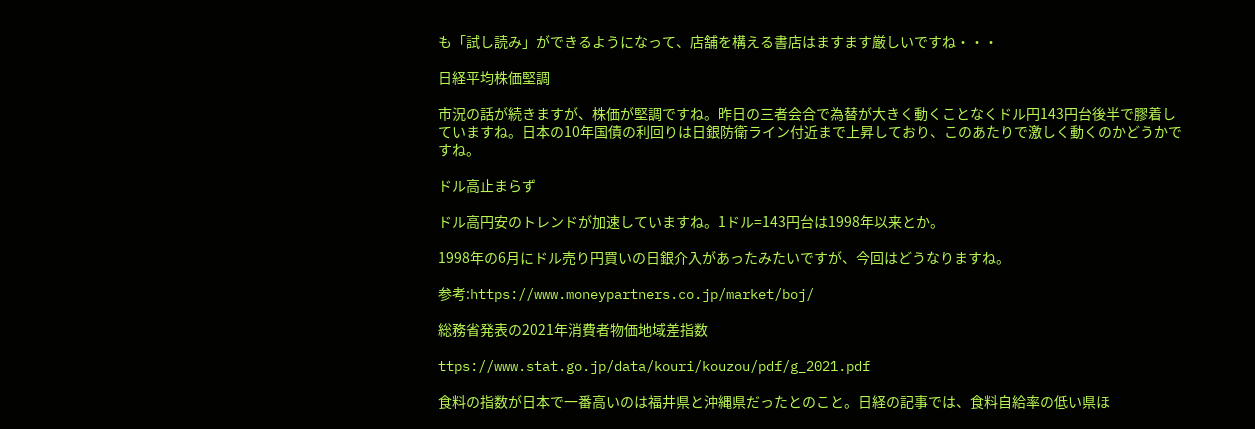も「試し読み」ができるようになって、店舗を構える書店はますます厳しいですね・・・

日経平均株価堅調

市況の話が続きますが、株価が堅調ですね。昨日の三者会合で為替が大きく動くことなくドル円143円台後半で膠着していますね。日本の10年国債の利回りは日銀防衛ライン付近まで上昇しており、このあたりで激しく動くのかどうかですね。

ドル高止まらず

ドル高円安のトレンドが加速していますね。1ドル=143円台は1998年以来とか。

1998年の6月にドル売り円買いの日銀介入があったみたいですが、今回はどうなりますね。

参考:https://www.moneypartners.co.jp/market/boj/

総務省発表の2021年消費者物価地域差指数

ttps://www.stat.go.jp/data/kouri/kouzou/pdf/g_2021.pdf

食料の指数が日本で一番高いのは福井県と沖縄県だったとのこと。日経の記事では、食料自給率の低い県ほ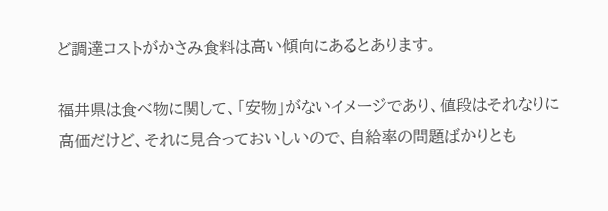ど調達コストがかさみ食料は高い傾向にあるとあります。

福井県は食べ物に関して、「安物」がないイメージであり、値段はそれなりに高価だけど、それに見合っておいしいので、自給率の問題ばかりとも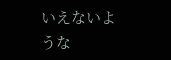いえないような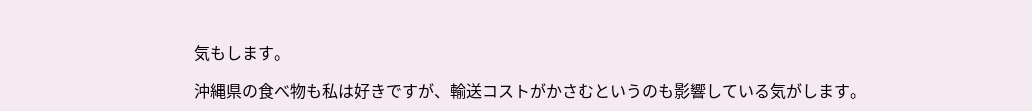気もします。

沖縄県の食べ物も私は好きですが、輸送コストがかさむというのも影響している気がします。